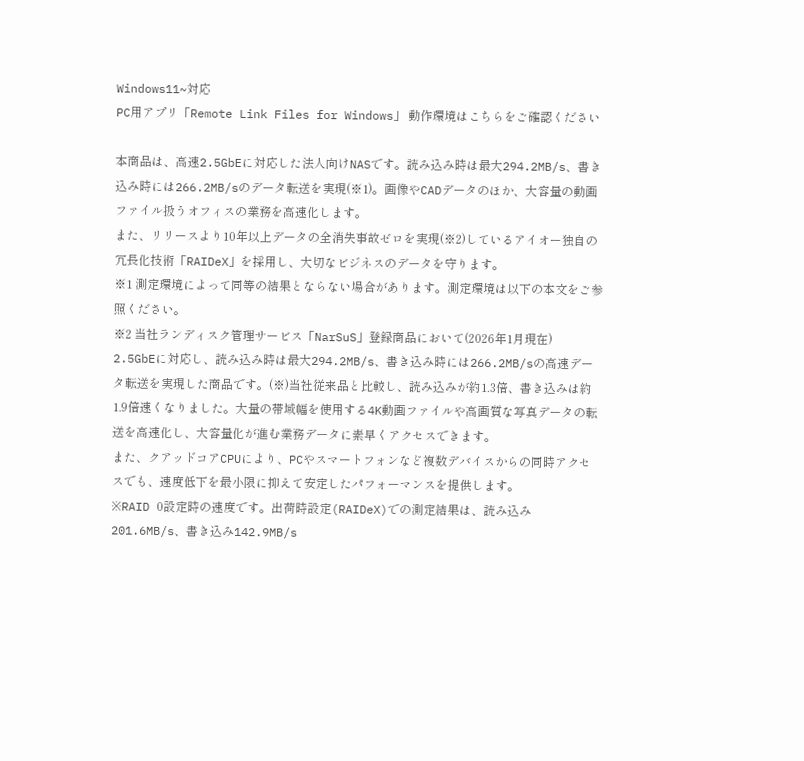Windows11~対応
PC用アプリ「Remote Link Files for Windows」 動作環境はこちらをご確認ください

本商品は、高速2.5GbEに対応した法人向けNASです。読み込み時は最大294.2MB/s、書き込み時には266.2MB/sのデータ転送を実現(※1)。画像やCADデータのほか、大容量の動画ファイル扱うオフィスの業務を高速化します。
また、リリースより10年以上データの全消失事故ゼロを実現(※2)しているアイオー独自の冗長化技術「RAIDeX」を採用し、大切なビジネスのデータを守ります。
※1 測定環境によって同等の結果とならない場合があります。測定環境は以下の本文をご参照ください。
※2 当社ランディスク管理サービス「NarSuS」登録商品において(2026年1月現在)
2.5GbEに対応し、読み込み時は最大294.2MB/s、書き込み時には266.2MB/sの高速データ転送を実現した商品です。(※)当社従来品と比較し、読み込みが約1.3倍、書き込みは約1.9倍速くなりました。大量の帯域幅を使用する4K動画ファイルや高画質な写真データの転送を高速化し、大容量化が進む業務データに素早くアクセスできます。
また、クアッドコアCPUにより、PCやスマートフォンなど複数デバイスからの同時アクセスでも、速度低下を最小限に抑えて安定したパフォーマンスを提供します。
※RAID 0設定時の速度です。出荷時設定(RAIDeX)での測定結果は、読み込み201.6MB/s、書き込み142.9MB/s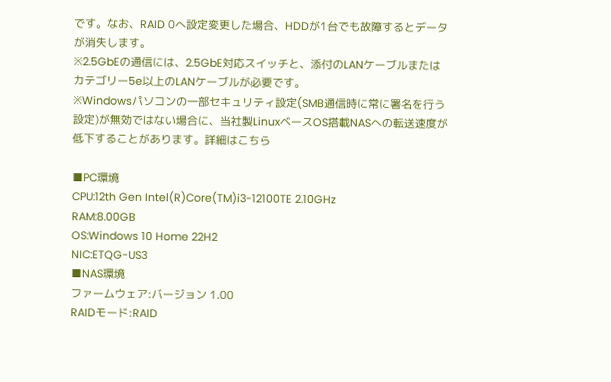です。なお、RAID 0へ設定変更した場合、HDDが1台でも故障するとデータが消失します。
※2.5GbEの通信には、2.5GbE対応スイッチと、添付のLANケーブルまたはカテゴリー5e以上のLANケーブルが必要です。
※Windowsパソコンの一部セキュリティ設定(SMB通信時に常に署名を行う設定)が無効ではない場合に、当社製LinuxベースOS搭載NASへの転送速度が低下することがあります。詳細はこちら

■PC環境
CPU:12th Gen Intel(R)Core(TM)i3-12100TE 2.10GHz
RAM:8.00GB
OS:Windows 10 Home 22H2
NIC:ETQG-US3
■NAS環境
ファームウェア:バージョン 1.00
RAIDモード:RAID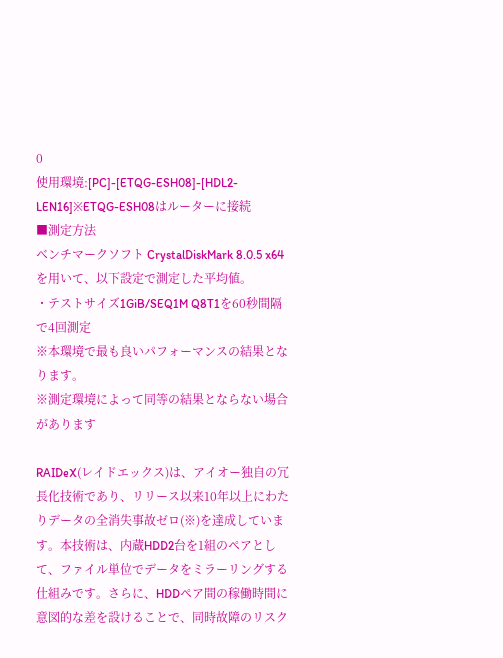0
使用環境:[PC]-[ETQG-ESH08]-[HDL2-LEN16]※ETQG-ESH08はルーターに接続
■測定方法
ベンチマークソフト CrystalDiskMark 8.0.5 x64 を用いて、以下設定で測定した平均値。
・テストサイズ1GiB/SEQ1M Q8T1を60秒間隔で4回測定
※本環境で最も良いパフォーマンスの結果となります。
※測定環境によって同等の結果とならない場合があります

RAIDeX(レイドエックス)は、アイオー独自の冗長化技術であり、リリース以来10年以上にわたりデータの全消失事故ゼロ(※)を達成しています。本技術は、内蔵HDD2台を1組のペアとして、ファイル単位でデータをミラーリングする仕組みです。さらに、HDDペア間の稼働時間に意図的な差を設けることで、同時故障のリスク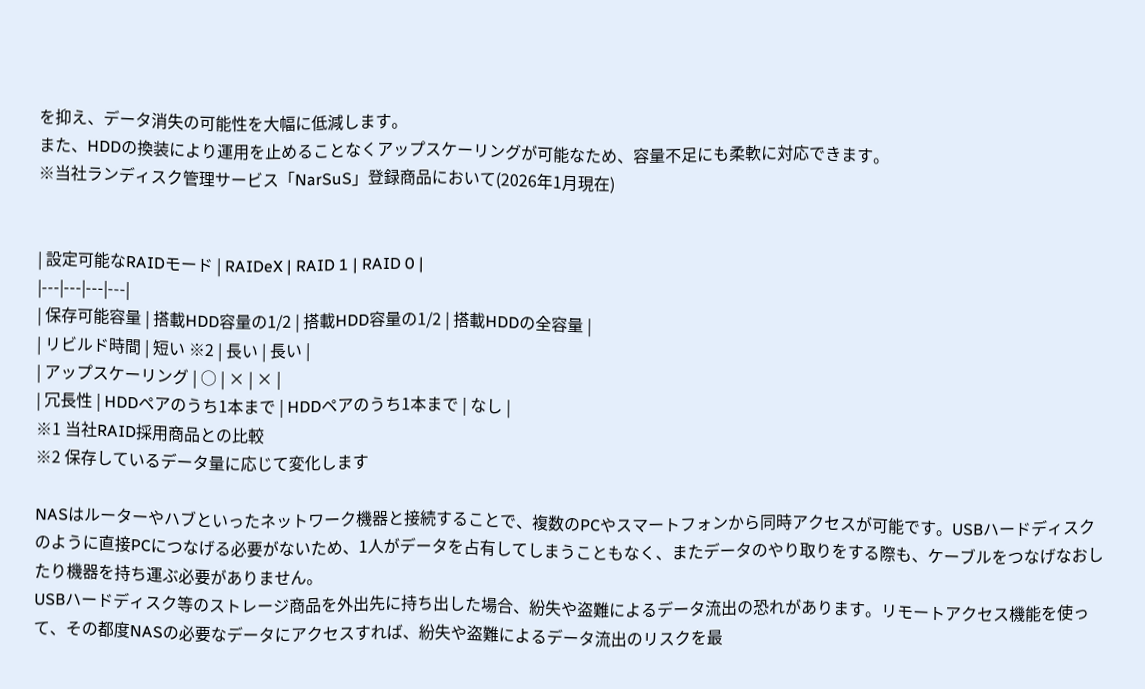を抑え、データ消失の可能性を大幅に低減します。
また、HDDの換装により運用を止めることなくアップスケーリングが可能なため、容量不足にも柔軟に対応できます。
※当社ランディスク管理サービス「NarSuS」登録商品において(2026年1月現在)


| 設定可能なRAIDモード | RAIDeX | RAID 1 | RAID 0 |
|---|---|---|---|
| 保存可能容量 | 搭載HDD容量の1/2 | 搭載HDD容量の1/2 | 搭載HDDの全容量 |
| リビルド時間 | 短い ※2 | 長い | 長い |
| アップスケーリング | ○ | × | × |
| 冗長性 | HDDペアのうち1本まで | HDDペアのうち1本まで | なし |
※1 当社RAID採用商品との比較
※2 保存しているデータ量に応じて変化します

NASはルーターやハブといったネットワーク機器と接続することで、複数のPCやスマートフォンから同時アクセスが可能です。USBハードディスクのように直接PCにつなげる必要がないため、1人がデータを占有してしまうこともなく、またデータのやり取りをする際も、ケーブルをつなげなおしたり機器を持ち運ぶ必要がありません。
USBハードディスク等のストレージ商品を外出先に持ち出した場合、紛失や盗難によるデータ流出の恐れがあります。リモートアクセス機能を使って、その都度NASの必要なデータにアクセスすれば、紛失や盗難によるデータ流出のリスクを最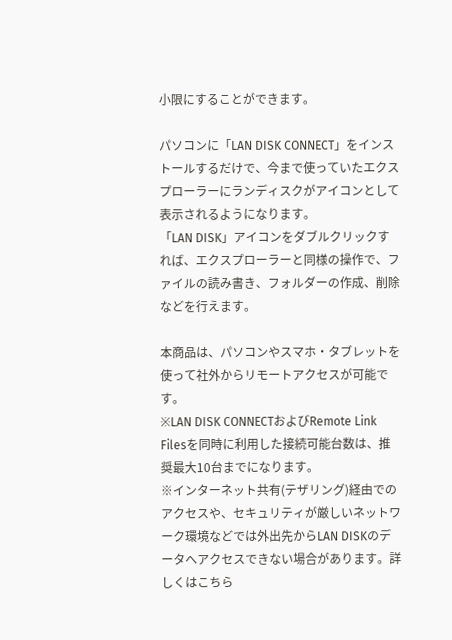小限にすることができます。

パソコンに「LAN DISK CONNECT」をインストールするだけで、今まで使っていたエクスプローラーにランディスクがアイコンとして表示されるようになります。
「LAN DISK」アイコンをダブルクリックすれば、エクスプローラーと同様の操作で、ファイルの読み書き、フォルダーの作成、削除などを行えます。

本商品は、パソコンやスマホ・タブレットを使って社外からリモートアクセスが可能です。
※LAN DISK CONNECTおよびRemote Link Filesを同時に利用した接続可能台数は、推奨最大10台までになります。
※インターネット共有(テザリング)経由でのアクセスや、セキュリティが厳しいネットワーク環境などでは外出先からLAN DISKのデータへアクセスできない場合があります。詳しくはこちら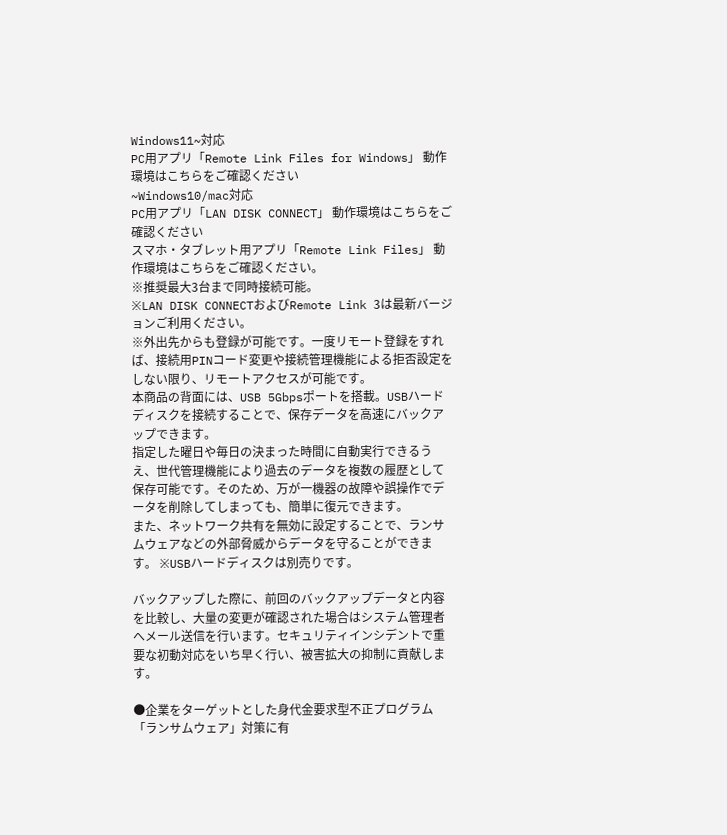Windows11~対応
PC用アプリ「Remote Link Files for Windows」 動作環境はこちらをご確認ください
~Windows10/mac対応
PC用アプリ「LAN DISK CONNECT」 動作環境はこちらをご確認ください
スマホ・タブレット用アプリ「Remote Link Files」 動作環境はこちらをご確認ください。
※推奨最大3台まで同時接続可能。
※LAN DISK CONNECTおよびRemote Link 3は最新バージョンご利用ください。
※外出先からも登録が可能です。一度リモート登録をすれば、接続用PINコード変更や接続管理機能による拒否設定をしない限り、リモートアクセスが可能です。
本商品の背面には、USB 5Gbpsポートを搭載。USBハードディスクを接続することで、保存データを高速にバックアップできます。
指定した曜日や毎日の決まった時間に自動実行できるうえ、世代管理機能により過去のデータを複数の履歴として保存可能です。そのため、万が一機器の故障や誤操作でデータを削除してしまっても、簡単に復元できます。
また、ネットワーク共有を無効に設定することで、ランサムウェアなどの外部脅威からデータを守ることができます。 ※USBハードディスクは別売りです。

バックアップした際に、前回のバックアップデータと内容を比較し、大量の変更が確認された場合はシステム管理者へメール送信を行います。セキュリティインシデントで重要な初動対応をいち早く行い、被害拡大の抑制に貢献します。

●企業をターゲットとした身代金要求型不正プログラム
「ランサムウェア」対策に有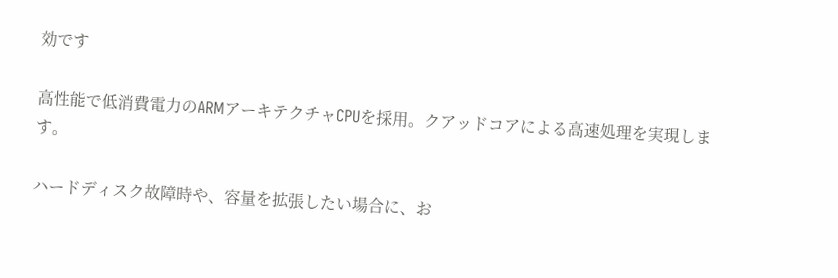効です

高性能で低消費電力のARMアーキテクチャCPUを採用。クアッドコアによる高速処理を実現します。

ハードディスク故障時や、容量を拡張したい場合に、お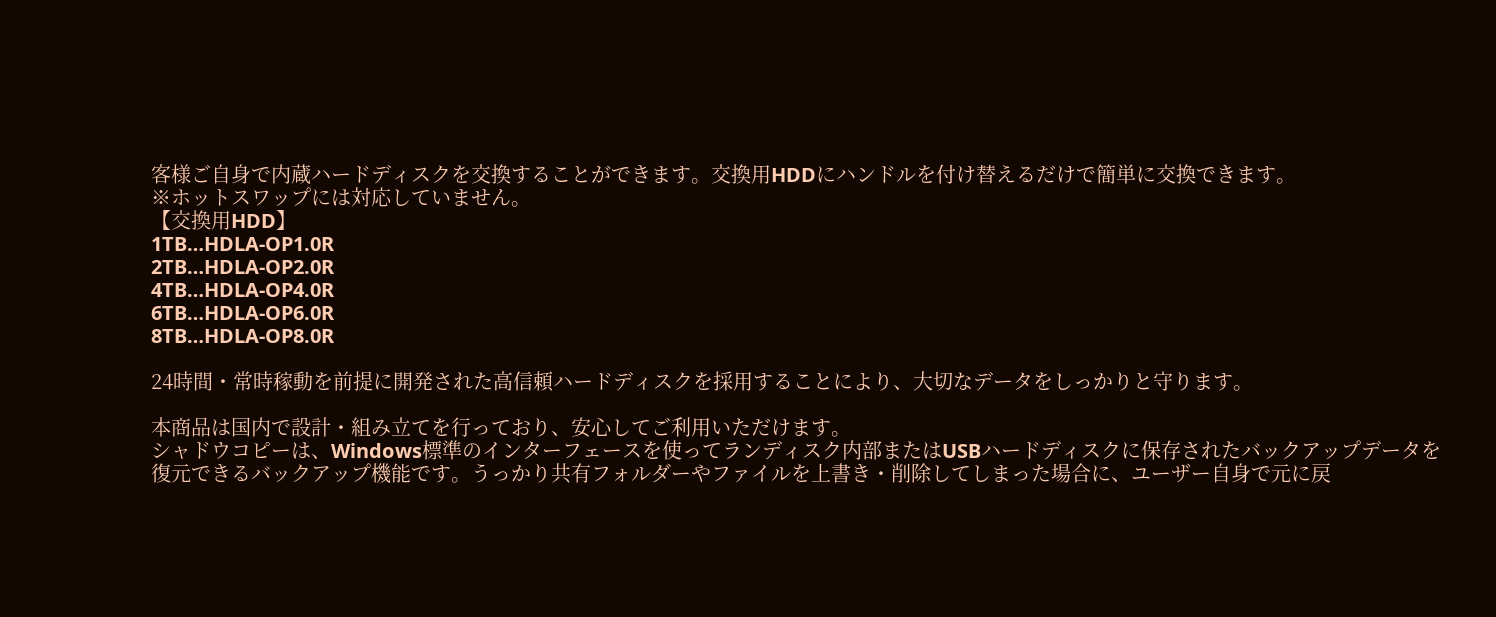客様ご自身で内蔵ハードディスクを交換することができます。交換用HDDにハンドルを付け替えるだけで簡単に交換できます。
※ホットスワップには対応していません。
【交換用HDD】
1TB…HDLA-OP1.0R
2TB…HDLA-OP2.0R
4TB…HDLA-OP4.0R
6TB…HDLA-OP6.0R
8TB…HDLA-OP8.0R

24時間・常時稼動を前提に開発された高信頼ハードディスクを採用することにより、大切なデータをしっかりと守ります。

本商品は国内で設計・組み立てを行っており、安心してご利用いただけます。
シャドウコピーは、Windows標準のインターフェースを使ってランディスク内部またはUSBハードディスクに保存されたバックアップデータを復元できるバックアップ機能です。うっかり共有フォルダーやファイルを上書き・削除してしまった場合に、ユーザー自身で元に戻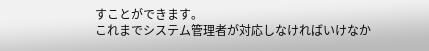すことができます。
これまでシステム管理者が対応しなければいけなか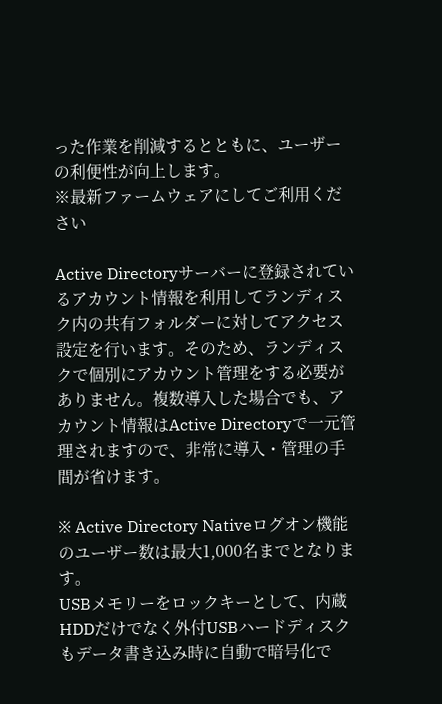った作業を削減するとともに、ユーザーの利便性が向上します。
※最新ファームウェアにしてご利用ください

Active Directoryサーバーに登録されているアカウント情報を利用してランディスク内の共有フォルダーに対してアクセス設定を行います。そのため、ランディスクで個別にアカウント管理をする必要がありません。複数導入した場合でも、アカウント情報はActive Directoryで一元管理されますので、非常に導入・管理の手間が省けます。

※ Active Directory Nativeログオン機能のユーザー数は最大1,000名までとなります。
USBメモリーをロックキーとして、内蔵HDDだけでなく外付USBハードディスクもデータ書き込み時に自動で暗号化で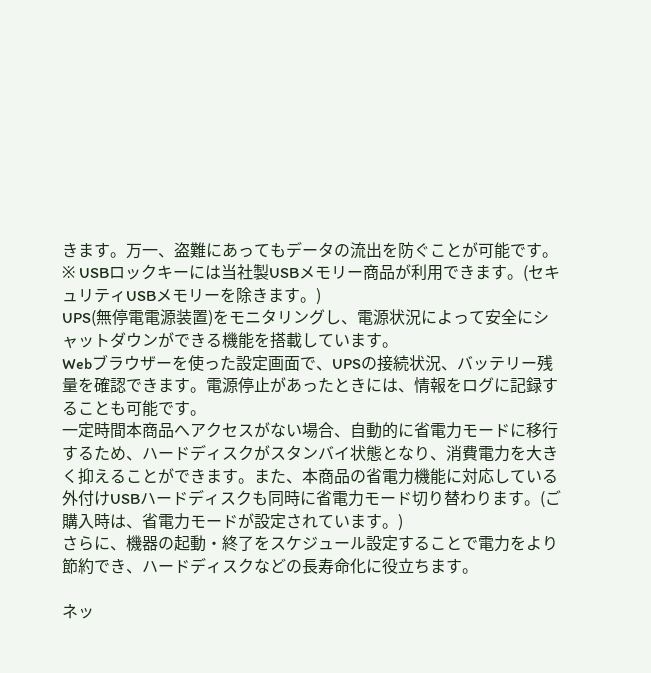きます。万一、盗難にあってもデータの流出を防ぐことが可能です。
※ USBロックキーには当社製USBメモリー商品が利用できます。(セキュリティUSBメモリーを除きます。)
UPS(無停電電源装置)をモニタリングし、電源状況によって安全にシャットダウンができる機能を搭載しています。
Webブラウザーを使った設定画面で、UPSの接続状況、バッテリー残量を確認できます。電源停止があったときには、情報をログに記録することも可能です。
一定時間本商品へアクセスがない場合、自動的に省電力モードに移行するため、ハードディスクがスタンバイ状態となり、消費電力を大きく抑えることができます。また、本商品の省電力機能に対応している外付けUSBハードディスクも同時に省電力モード切り替わります。(ご購入時は、省電力モードが設定されています。)
さらに、機器の起動・終了をスケジュール設定することで電力をより節約でき、ハードディスクなどの長寿命化に役立ちます。

ネッ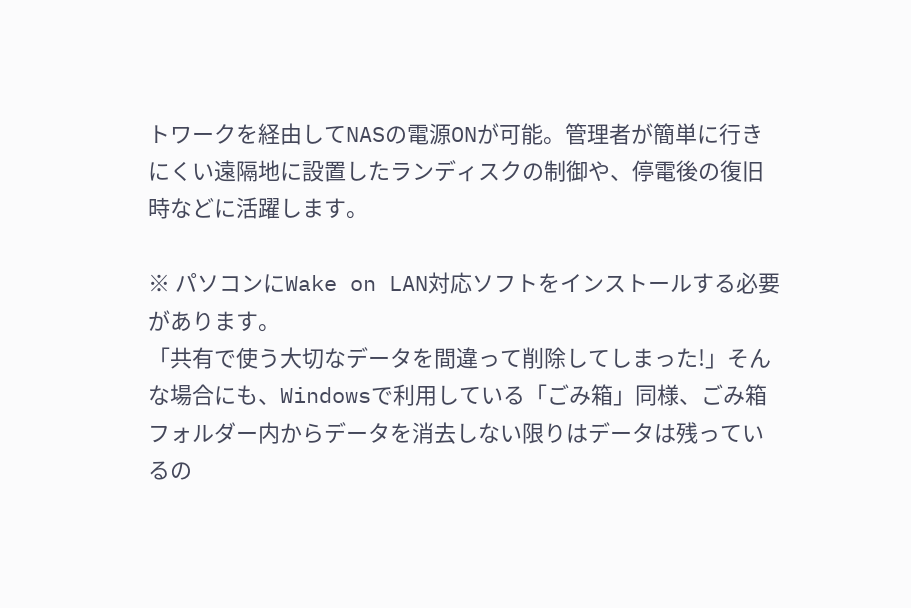トワークを経由してNASの電源ONが可能。管理者が簡単に行きにくい遠隔地に設置したランディスクの制御や、停電後の復旧時などに活躍します。

※ パソコンにWake on LAN対応ソフトをインストールする必要があります。
「共有で使う大切なデータを間違って削除してしまった!」そんな場合にも、Windowsで利用している「ごみ箱」同様、ごみ箱フォルダー内からデータを消去しない限りはデータは残っているの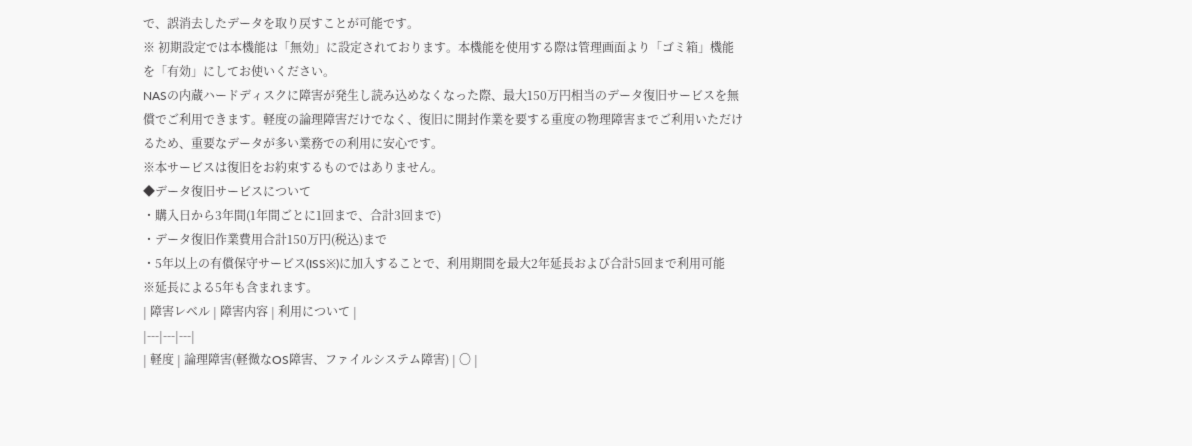で、誤消去したデータを取り戻すことが可能です。
※ 初期設定では本機能は「無効」に設定されております。本機能を使用する際は管理画面より「ゴミ箱」機能を「有効」にしてお使いください。
NASの内蔵ハードディスクに障害が発生し読み込めなくなった際、最大150万円相当のデータ復旧サービスを無償でご利用できます。軽度の論理障害だけでなく、復旧に開封作業を要する重度の物理障害までご利用いただけるため、重要なデータが多い業務での利用に安心です。
※本サービスは復旧をお約束するものではありません。
◆データ復旧サービスについて
・購入日から3年間(1年間ごとに1回まで、合計3回まで)
・データ復旧作業費用合計150万円(税込)まで
・5年以上の有償保守サービス(ISS※)に加入することで、利用期間を最大2年延長および合計5回まで利用可能
※延長による5年も含まれます。
| 障害レベル | 障害内容 | 利用について |
|---|---|---|
| 軽度 | 論理障害(軽微なOS障害、ファイルシステム障害) | 〇 |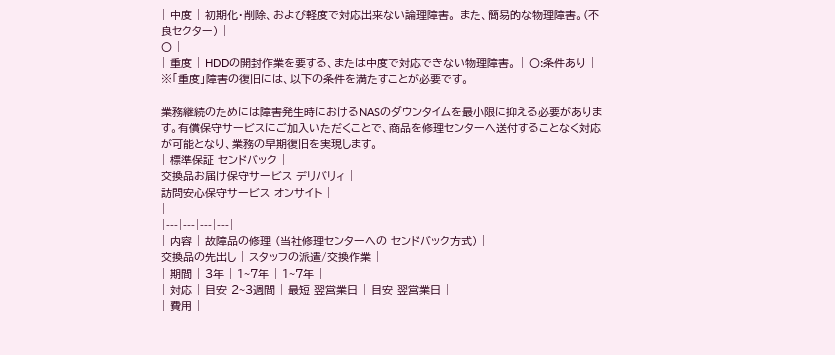| 中度 | 初期化・削除、および軽度で対応出来ない論理障害。 また、簡易的な物理障害。(不良セクター) |
〇 |
| 重度 | HDDの開封作業を要する、または中度で対応できない物理障害。 | 〇:条件あり |
※「重度」障害の復旧には、以下の条件を満たすことが必要です。

業務継続のためには障害発生時におけるNASのダウンタイムを最小限に抑える必要があります。有償保守サービスにご加入いただくことで、商品を修理センターへ送付することなく対応が可能となり、業務の早期復旧を実現します。
| 標準保証 センドバック |
交換品お届け保守サービス デリバリィ |
訪問安心保守サービス オンサイト |
|
|---|---|---|---|
| 内容 | 故障品の修理 (当社修理センターへの センドバック方式) |
交換品の先出し | スタッフの派遣/交換作業 |
| 期間 | 3年 | 1~7年 | 1~7年 |
| 対応 | 目安 2~3週間 | 最短 翌営業日 | 目安 翌営業日 |
| 費用 |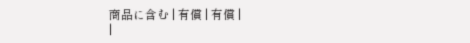商品に含む | 有償 | 有償 |
|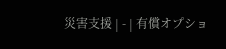災害支援 | - | 有償オプショ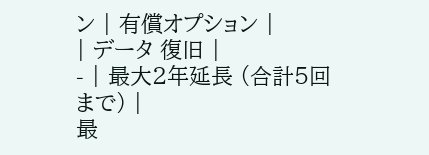ン | 有償オプション |
| データ 復旧 |
- | 最大2年延長 (合計5回まで) |
最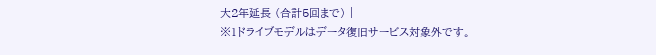大2年延長 (合計5回まで) |
※1ドライブモデルはデータ復旧サービス対象外です。